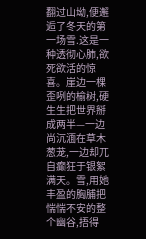翻过山坳,便邂逅了冬天的第一场雪.这是一种透彻心肺,欲死欲活的惊喜。崖边一棵歪咧的榆树,硬生生把世界掰成两半—一边尚沉湎在草木葱茏,一边却兀自癫狂于银絮满天。雪,用她丰盈的胸脯把惴惴不安的整个幽谷,捂得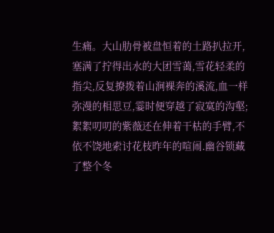生痛。大山肋骨被盘恒着的土路扒拉开,塞满了拧得出水的大团雪蔼,雪花轻柔的指尖,反复撩拨着山涧裸奔的溪流,血一样弥漫的相思豆,霎时便穿越了寂寞的沟壑;絮絮叨叨的紫薇还在伸着干枯的手臂,不依不饶地索讨花枝昨年的喧闹.幽谷锁藏了整个冬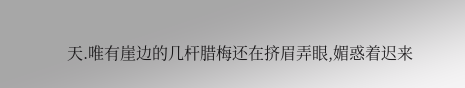天.唯有崖边的几杆腊梅还在挤眉弄眼,媚惑着迟来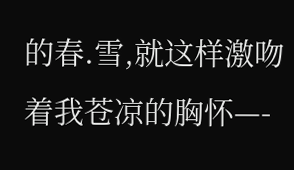的春.雪,就这样激吻着我苍凉的胸怀—-